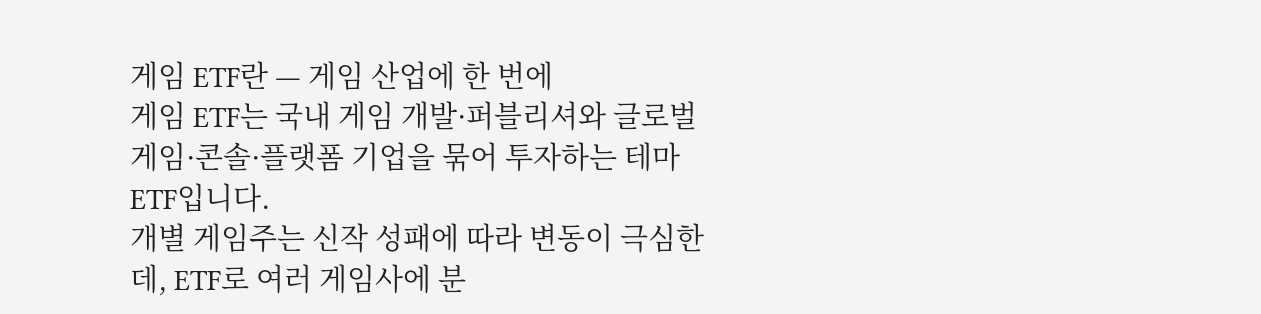게임 ETF란 — 게임 산업에 한 번에
게임 ETF는 국내 게임 개발·퍼블리셔와 글로벌 게임·콘솔·플랫폼 기업을 묶어 투자하는 테마 ETF입니다.
개별 게임주는 신작 성패에 따라 변동이 극심한데, ETF로 여러 게임사에 분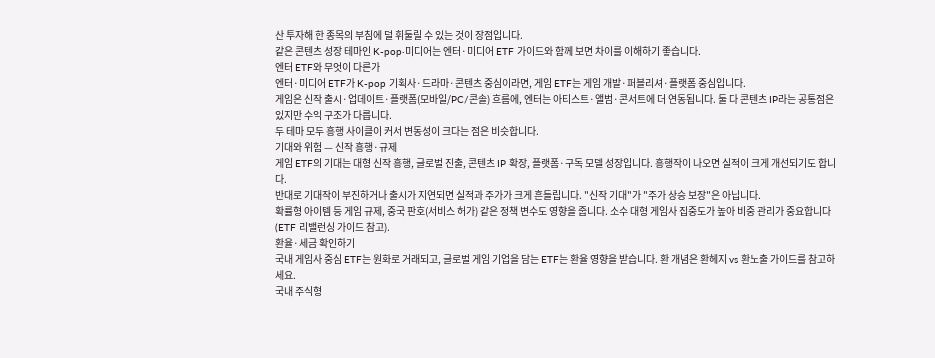산 투자해 한 종목의 부침에 덜 휘둘릴 수 있는 것이 장점입니다.
같은 콘텐츠 성장 테마인 K-pop·미디어는 엔터·미디어 ETF 가이드와 함께 보면 차이를 이해하기 좋습니다.
엔터 ETF와 무엇이 다른가
엔터·미디어 ETF가 K-pop 기획사·드라마·콘텐츠 중심이라면, 게임 ETF는 게임 개발·퍼블리셔·플랫폼 중심입니다.
게임은 신작 출시·업데이트·플랫폼(모바일/PC/콘솔) 흐름에, 엔터는 아티스트·앨범·콘서트에 더 연동됩니다. 둘 다 콘텐츠 IP라는 공통점은 있지만 수익 구조가 다릅니다.
두 테마 모두 흥행 사이클이 커서 변동성이 크다는 점은 비슷합니다.
기대와 위험 — 신작 흥행·규제
게임 ETF의 기대는 대형 신작 흥행, 글로벌 진출, 콘텐츠 IP 확장, 플랫폼·구독 모델 성장입니다. 흥행작이 나오면 실적이 크게 개선되기도 합니다.
반대로 기대작이 부진하거나 출시가 지연되면 실적과 주가가 크게 흔들립니다. "신작 기대"가 "주가 상승 보장"은 아닙니다.
확률형 아이템 등 게임 규제, 중국 판호(서비스 허가) 같은 정책 변수도 영향을 줍니다. 소수 대형 게임사 집중도가 높아 비중 관리가 중요합니다(ETF 리밸런싱 가이드 참고).
환율·세금 확인하기
국내 게임사 중심 ETF는 원화로 거래되고, 글로벌 게임 기업을 담는 ETF는 환율 영향을 받습니다. 환 개념은 환헤지 vs 환노출 가이드를 참고하세요.
국내 주식형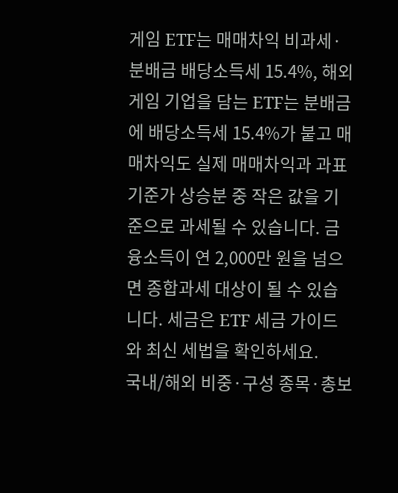게임 ETF는 매매차익 비과세·분배금 배당소득세 15.4%, 해외 게임 기업을 담는 ETF는 분배금에 배당소득세 15.4%가 붙고 매매차익도 실제 매매차익과 과표기준가 상승분 중 작은 값을 기준으로 과세될 수 있습니다. 금융소득이 연 2,000만 원을 넘으면 종합과세 대상이 될 수 있습니다. 세금은 ETF 세금 가이드와 최신 세법을 확인하세요.
국내/해외 비중·구성 종목·총보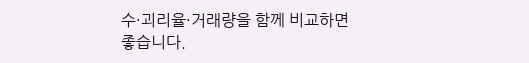수·괴리율·거래량을 함께 비교하면 좋습니다.